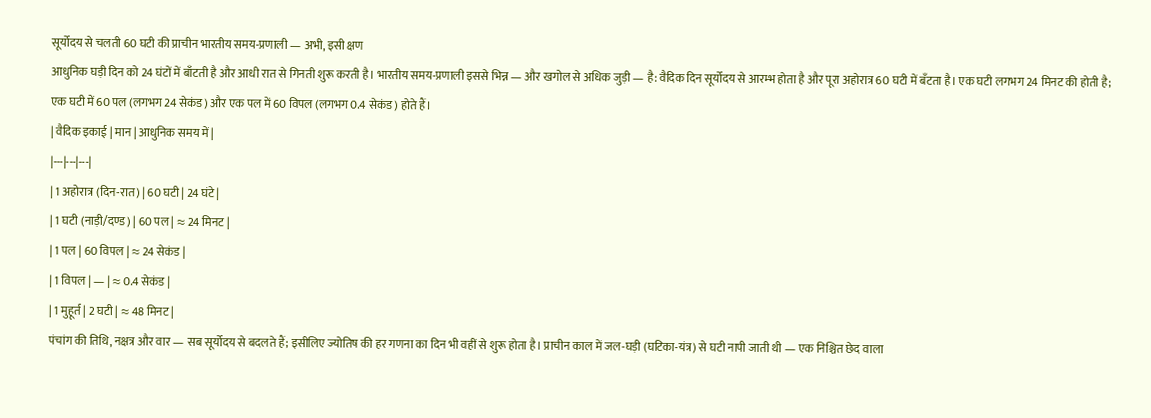सूर्योदय से चलती 60 घटी की प्राचीन भारतीय समय-प्रणाली — अभी, इसी क्षण
आधुनिक घड़ी दिन को 24 घंटों में बाँटती है और आधी रात से गिनती शुरू करती है। भारतीय समय-प्रणाली इससे भिन्न — और खगोल से अधिक जुड़ी — है: वैदिक दिन सूर्योदय से आरम्भ होता है और पूरा अहोरात्र 60 घटी में बँटता है। एक घटी लगभग 24 मिनट की होती है; एक घटी में 60 पल (लगभग 24 सेकंड) और एक पल में 60 विपल (लगभग 0.4 सेकंड) होते हैं।
| वैदिक इकाई | मान | आधुनिक समय में |
|---|---|---|
| 1 अहोरात्र (दिन-रात) | 60 घटी | 24 घंटे |
| 1 घटी (नाड़ी/दण्ड) | 60 पल | ≈ 24 मिनट |
| 1 पल | 60 विपल | ≈ 24 सेकंड |
| 1 विपल | — | ≈ 0.4 सेकंड |
| 1 मुहूर्त | 2 घटी | ≈ 48 मिनट |
पंचांग की तिथि, नक्षत्र और वार — सब सूर्योदय से बदलते हैं; इसीलिए ज्योतिष की हर गणना का दिन भी वहीं से शुरू होता है। प्राचीन काल में जल-घड़ी (घटिका-यंत्र) से घटी नापी जाती थी — एक निश्चित छेद वाला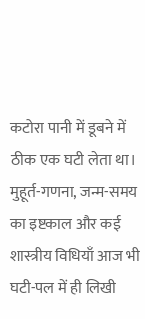कटोरा पानी में डूबने में ठीक एक घटी लेता था। मुहूर्त-गणना, जन्म-समय का इष्टकाल और कई शास्त्रीय विधियाँ आज भी घटी-पल में ही लिखी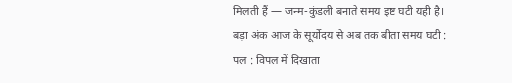मिलती हैं — जन्म-कुंडली बनाते समय इष्ट घटी यही है।
बड़ा अंक आज के सूर्योदय से अब तक बीता समय घटी : पल : विपल में दिखाता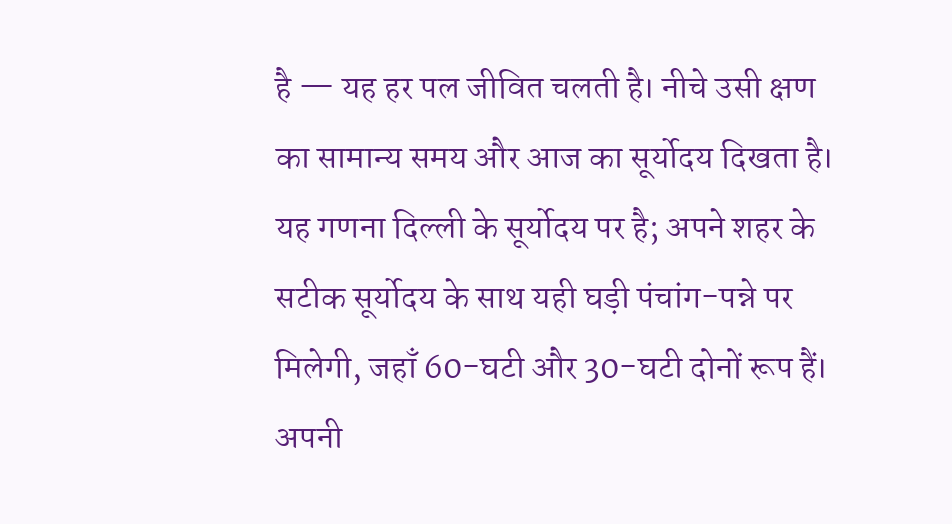है — यह हर पल जीवित चलती है। नीचे उसी क्षण का सामान्य समय और आज का सूर्योदय दिखता है। यह गणना दिल्ली के सूर्योदय पर है; अपने शहर के सटीक सूर्योदय के साथ यही घड़ी पंचांग-पन्ने पर मिलेगी, जहाँ 60-घटी और 30-घटी दोनों रूप हैं।
अपनी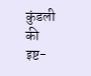कुंडली की इष्ट-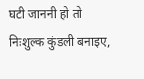घटी जाननी हो तो निःशुल्क कुंडली बनाइए,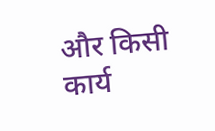और किसी कार्य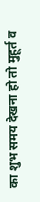का शुभ समय देखना हो तो मुहूर्त व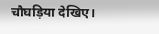चौघड़िया देखिए।